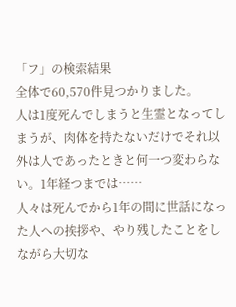「フ」の検索結果
全体で60,570件見つかりました。
人は1度死んでしまうと生霊となってしまうが、肉体を持たないだけでそれ以外は人であったときと何一つ変わらない。1年経つまでは……
人々は死んでから1年の間に世話になった人への挨拶や、やり残したことをしながら大切な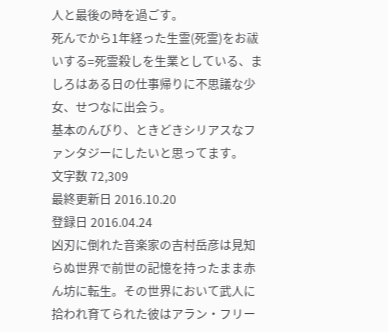人と最後の時を過ごす。
死んでから1年経った生霊(死霊)をお祓いする=死霊殺しを生業としている、ましろはある日の仕事帰りに不思議な少女、せつなに出会う。
基本のんびり、ときどきシリアスなファンタジーにしたいと思ってます。
文字数 72,309
最終更新日 2016.10.20
登録日 2016.04.24
凶刃に倒れた音楽家の吉村岳彦は見知らぬ世界で前世の記憶を持ったまま赤ん坊に転生。その世界において武人に拾われ育てられた彼はアラン・フリー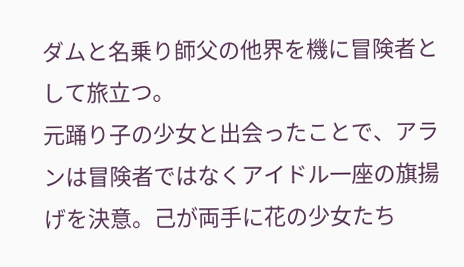ダムと名乗り師父の他界を機に冒険者として旅立つ。
元踊り子の少女と出会ったことで、アランは冒険者ではなくアイドル一座の旗揚げを決意。己が両手に花の少女たち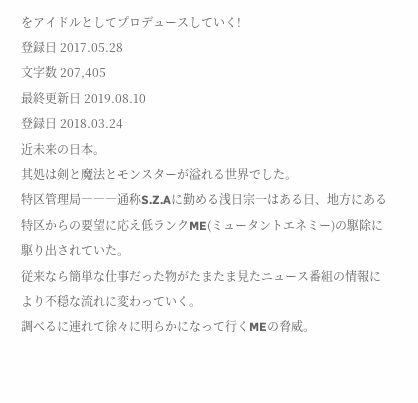をアイドルとしてプロデュースしていく!
登録日 2017.05.28
文字数 207,405
最終更新日 2019.08.10
登録日 2018.03.24
近未来の日本。
其処は剣と魔法とモンスターが溢れる世界でした。
特区管理局―――通称S.Z.Aに勤める浅日宗一はある日、地方にある特区からの要望に応え低ランクME(ミュータントエネミー)の駆除に駆り出されていた。
従来なら簡単な仕事だった物がたまたま見たニュース番組の情報により不穏な流れに変わっていく。
調べるに連れて徐々に明らかになって行くMEの脅威。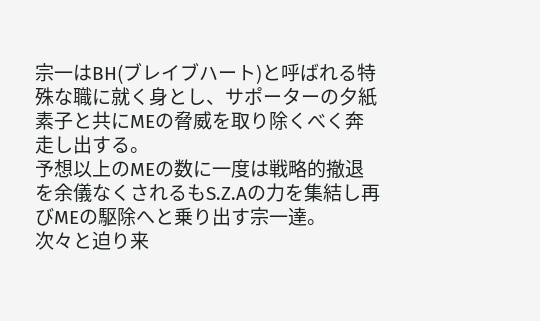宗一はBH(ブレイブハート)と呼ばれる特殊な職に就く身とし、サポーターの夕紙素子と共にMEの脅威を取り除くべく奔走し出する。
予想以上のMEの数に一度は戦略的撤退を余儀なくされるもS.Z.Aの力を集結し再びMEの駆除へと乗り出す宗一達。
次々と迫り来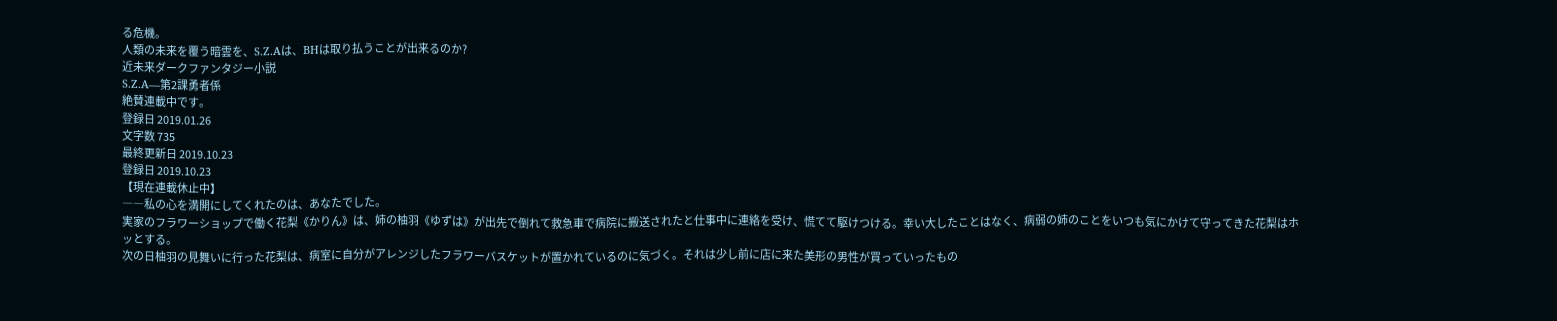る危機。
人類の未来を覆う暗雲を、S.Z.Aは、BHは取り払うことが出来るのか?
近未来ダークファンタジー小説
S.Z.A―第2課勇者係
絶賛連載中です。
登録日 2019.01.26
文字数 735
最終更新日 2019.10.23
登録日 2019.10.23
【現在連載休止中】
――私の心を満開にしてくれたのは、あなたでした。
実家のフラワーショップで働く花梨《かりん》は、姉の柚羽《ゆずは》が出先で倒れて救急車で病院に搬送されたと仕事中に連絡を受け、慌てて駆けつける。幸い大したことはなく、病弱の姉のことをいつも気にかけて守ってきた花梨はホッとする。
次の日柚羽の見舞いに行った花梨は、病室に自分がアレンジしたフラワーバスケットが置かれているのに気づく。それは少し前に店に来た美形の男性が買っていったもの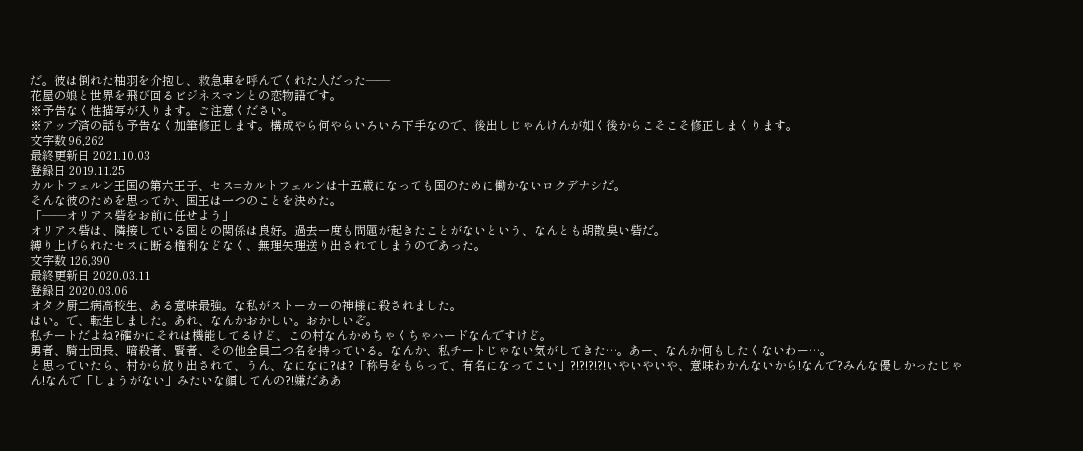だ。彼は倒れた柚羽を介抱し、救急車を呼んでくれた人だった――
花屋の娘と世界を飛び回るビジネスマンとの恋物語です。
※予告なく性描写が入ります。ご注意ください。
※アップ済の話も予告なく加筆修正します。構成やら何やらいろいろ下手なので、後出しじゃんけんが如く後からこそこそ修正しまくります。
文字数 96,262
最終更新日 2021.10.03
登録日 2019.11.25
カルトフェルン王国の第六王子、セス=カルトフェルンは十五歳になっても国のために働かないロクデナシだ。
そんな彼のためを思ってか、国王は一つのことを決めた。
「――オリアス砦をお前に任せよう」
オリアス砦は、隣接している国との関係は良好。過去一度も問題が起きたことがないという、なんとも胡散臭い砦だ。
縛り上げられたセスに断る権利などなく、無理矢理送り出されてしまうのであった。
文字数 126,390
最終更新日 2020.03.11
登録日 2020.03.06
オタク厨二病高校生、ある意味最強。な私がストーカーの神様に殺されました。
はい。で、転生しました。あれ、なんかおかしい。おかしいぞ。
私チートだよね?確かにそれは機能してるけど、この村なんかめちゃくちゃハードなんですけど。
勇者、騎士団長、暗殺者、賢者、その他全員二つ名を持っている。なんか、私チートじゃない気がしてきた…。あー、なんか何もしたくないわー…。
と思っていたら、村から放り出されて、うん、なになに?は?「称号をもらって、有名になってこい」?!?!?!?!いやいやいや、意味わかんないから!なんで?みんな優しかったじゃん!なんで「しょうがない」みたいな顔してんの?!嫌だああ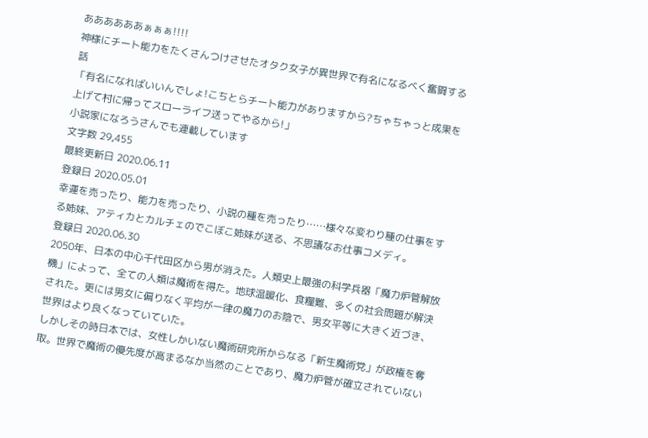ああああああぁぁぁ!!!!
神様にチート能力をたくさんつけさせたオタク女子が異世界で有名になるべく奮闘する話
「有名になればいいんでしょ!こちとらチート能力がありますから?ちゃちゃっと成果を上げて村に帰ってスローライフ送ってやるから!」
小説家になろうさんでも連載しています
文字数 29,455
最終更新日 2020.06.11
登録日 2020.05.01
幸運を売ったり、能力を売ったり、小説の種を売ったり……様々な変わり種の仕事をする姉妹、アティカとカルチェのでこぼこ姉妹が送る、不思議なお仕事コメディ。
登録日 2020.06.30
2050年、日本の中心千代田区から男が消えた。人類史上最強の科学兵器「魔力炉管解放機」によって、全ての人類は魔術を得た。地球温暖化、食糧難、多くの社会問題が解決された。更には男女に偏りなく平均が一律の魔力のお陰で、男女平等に大きく近づき、世界はより良くなっていていた。
しかしその時日本では、女性しかいない魔術研究所からなる「新生魔術党」が政権を奪取。世界で魔術の優先度が高まるなか当然のことであり、魔力炉管が確立されていない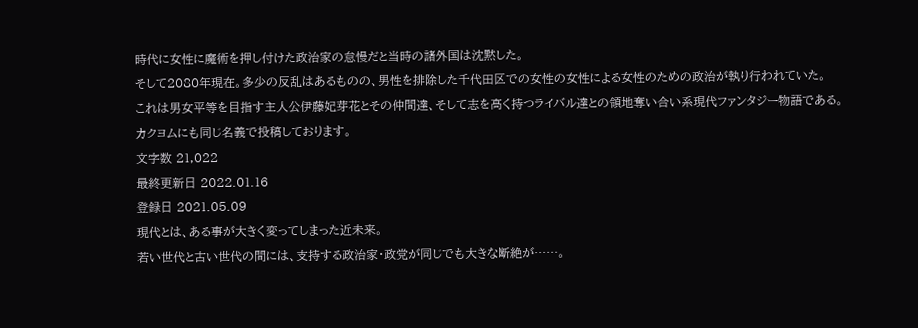時代に女性に魔術を押し付けた政治家の怠慢だと当時の諸外国は沈黙した。
そして2080年現在。多少の反乱はあるものの、男性を排除した千代田区での女性の女性による女性のための政治が執り行われていた。
これは男女平等を目指す主人公伊藤妃芽花とその仲間達、そして志を高く持つライバル達との領地奪い合い系現代ファンタジー物語である。
カクヨムにも同じ名義で投稿しております。
文字数 21,022
最終更新日 2022.01.16
登録日 2021.05.09
現代とは、ある事が大きく変ってしまった近未来。
若い世代と古い世代の間には、支持する政治家・政党が同じでも大きな断絶が……。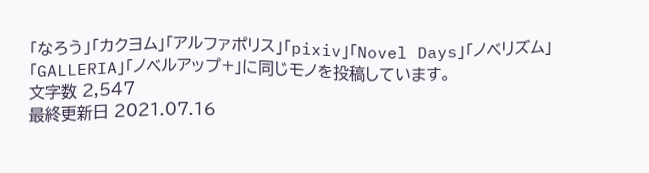「なろう」「カクヨム」「アルファポリス」「pixiv」「Novel Days」「ノベリズム」「GALLERIA」「ノベルアップ+」に同じモノを投稿しています。
文字数 2,547
最終更新日 2021.07.16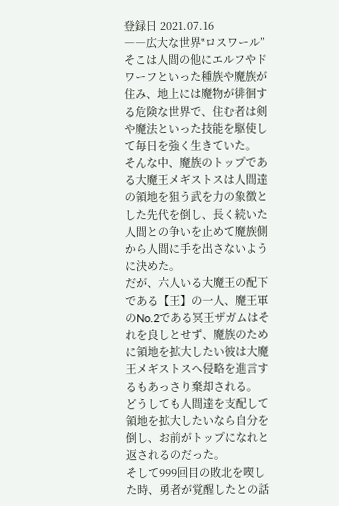登録日 2021.07.16
――広大な世界‟ロスワール”
そこは人間の他にエルフやドワーフといった種族や魔族が住み、地上には魔物が徘徊する危険な世界で、住む者は剣や魔法といった技能を駆使して毎日を強く生きていた。
そんな中、魔族のトップである大魔王メギストスは人間達の領地を狙う武を力の象徴とした先代を倒し、長く続いた人間との争いを止めて魔族側から人間に手を出さないように決めた。
だが、六人いる大魔王の配下である【王】の一人、魔王軍のNo.2である冥王ザガムはそれを良しとせず、魔族のために領地を拡大したい彼は大魔王メギストスへ侵略を進言するもあっさり棄却される。
どうしても人間達を支配して領地を拡大したいなら自分を倒し、お前がトップになれと返されるのだった。
そして999回目の敗北を喫した時、勇者が覚醒したとの話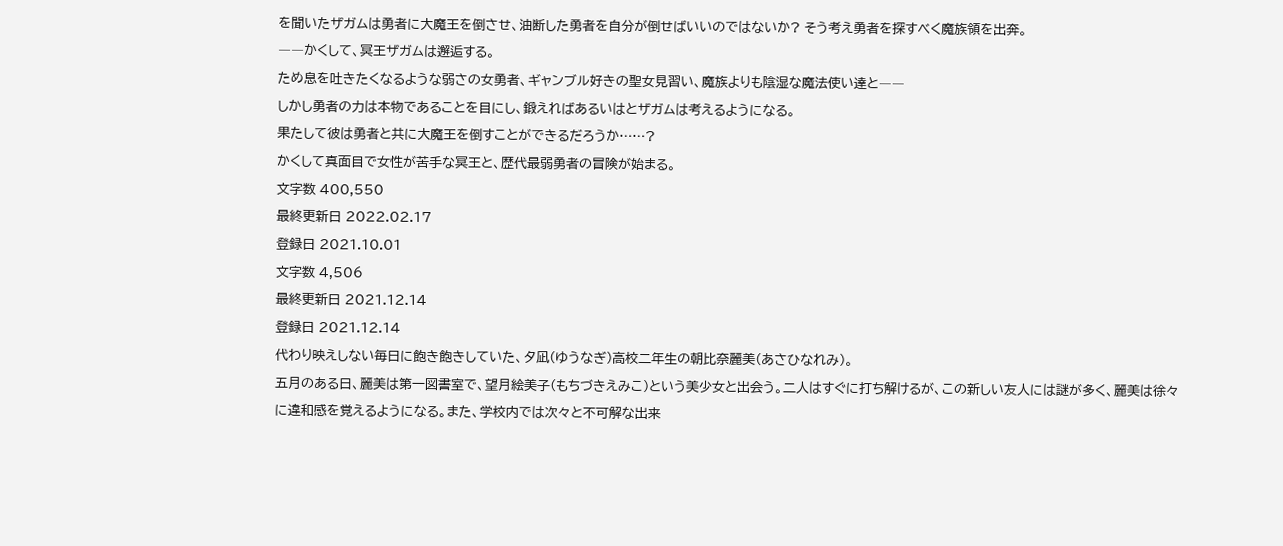を聞いたザガムは勇者に大魔王を倒させ、油断した勇者を自分が倒せばいいのではないか? そう考え勇者を探すべく魔族領を出奔。
――かくして、冥王ザガムは邂逅する。
ため息を吐きたくなるような弱さの女勇者、ギャンブル好きの聖女見習い、魔族よりも陰湿な魔法使い達と――
しかし勇者の力は本物であることを目にし、鍛えればあるいはとザガムは考えるようになる。
果たして彼は勇者と共に大魔王を倒すことができるだろうか……?
かくして真面目で女性が苦手な冥王と、歴代最弱勇者の冒険が始まる。
文字数 400,550
最終更新日 2022.02.17
登録日 2021.10.01
文字数 4,506
最終更新日 2021.12.14
登録日 2021.12.14
代わり映えしない毎日に飽き飽きしていた、夕凪(ゆうなぎ)高校二年生の朝比奈麗美(あさひなれみ)。
五月のある日、麗美は第一図書室で、望月絵美子(もちづきえみこ)という美少女と出会う。二人はすぐに打ち解けるが、この新しい友人には謎が多く、麗美は徐々に違和感を覚えるようになる。また、学校内では次々と不可解な出来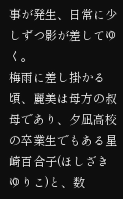事が発生、日常に少しずつ影が差してゆく。
梅雨に差し掛かる頃、麗美は母方の叔母であり、夕凪高校の卒業生でもある星崎百合子(ほしざきゆりこ)と、数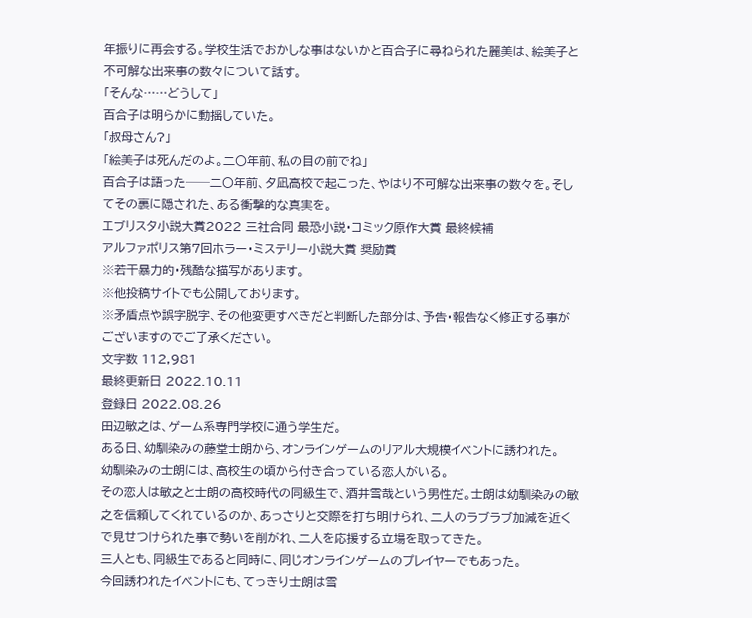年振りに再会する。学校生活でおかしな事はないかと百合子に尋ねられた麗美は、絵美子と不可解な出来事の数々について話す。
「そんな……どうして」
百合子は明らかに動揺していた。
「叔母さん?」
「絵美子は死んだのよ。二〇年前、私の目の前でね」
百合子は語った──二〇年前、夕凪高校で起こった、やはり不可解な出来事の数々を。そしてその裏に隠された、ある衝撃的な真実を。
エブリスタ小説大賞2022 三社合同 最恐小説・コミック原作大賞 最終候補
アルファポリス第7回ホラー・ミステリー小説大賞 奨励賞
※若干暴力的・残酷な描写があります。
※他投稿サイトでも公開しております。
※矛盾点や誤字脱字、その他変更すべきだと判断した部分は、予告・報告なく修正する事がございますのでご了承ください。
文字数 112,981
最終更新日 2022.10.11
登録日 2022.08.26
田辺敏之は、ゲーム系専門学校に通う学生だ。
ある日、幼馴染みの藤堂士朗から、オンラインゲームのリアル大規模イベントに誘われた。
幼馴染みの士朗には、高校生の頃から付き合っている恋人がいる。
その恋人は敏之と士朗の高校時代の同級生で、酒井雪哉という男性だ。士朗は幼馴染みの敏之を信頼してくれているのか、あっさりと交際を打ち明けられ、二人のラブラブ加減を近くで見せつけられた事で勢いを削がれ、二人を応援する立場を取ってきた。
三人とも、同級生であると同時に、同じオンラインゲームのプレイヤーでもあった。
今回誘われたイベントにも、てっきり士朗は雪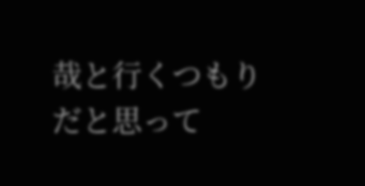哉と行くつもりだと思って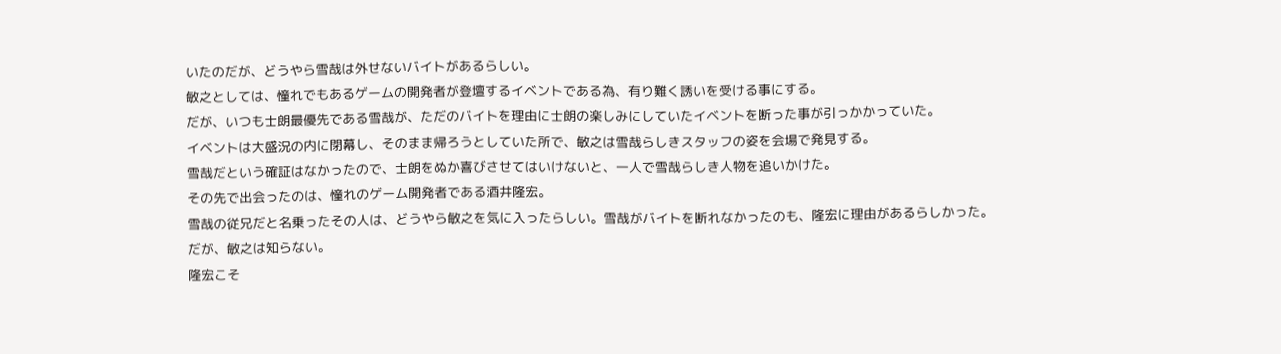いたのだが、どうやら雪哉は外せないバイトがあるらしい。
敏之としては、憧れでもあるゲームの開発者が登壇するイベントである為、有り難く誘いを受ける事にする。
だが、いつも士朗最優先である雪哉が、ただのバイトを理由に士朗の楽しみにしていたイベントを断った事が引っかかっていた。
イベントは大盛況の内に閉幕し、そのまま帰ろうとしていた所で、敏之は雪哉らしきスタッフの姿を会場で発見する。
雪哉だという確証はなかったので、士朗をぬか喜びさせてはいけないと、一人で雪哉らしき人物を追いかけた。
その先で出会ったのは、憧れのゲーム開発者である酒井隆宏。
雪哉の従兄だと名乗ったその人は、どうやら敏之を気に入ったらしい。雪哉がバイトを断れなかったのも、隆宏に理由があるらしかった。
だが、敏之は知らない。
隆宏こそ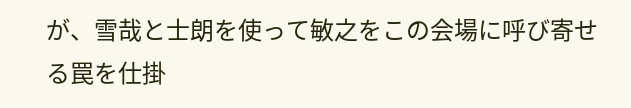が、雪哉と士朗を使って敏之をこの会場に呼び寄せる罠を仕掛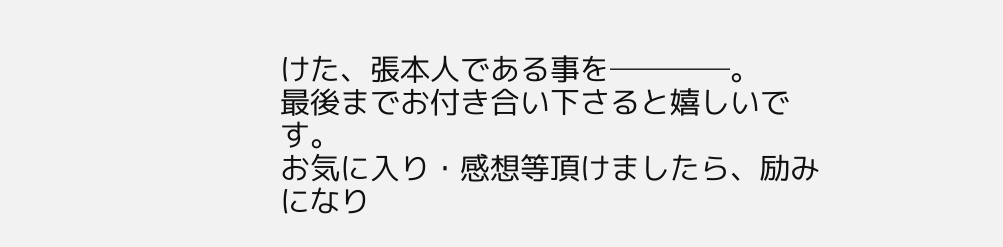けた、張本人である事を────。
最後までお付き合い下さると嬉しいです。
お気に入り・感想等頂けましたら、励みになり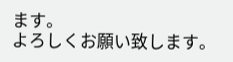ます。
よろしくお願い致します。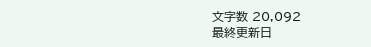文字数 20,092
最終更新日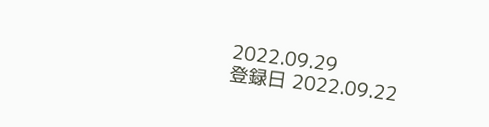2022.09.29
登録日 2022.09.22